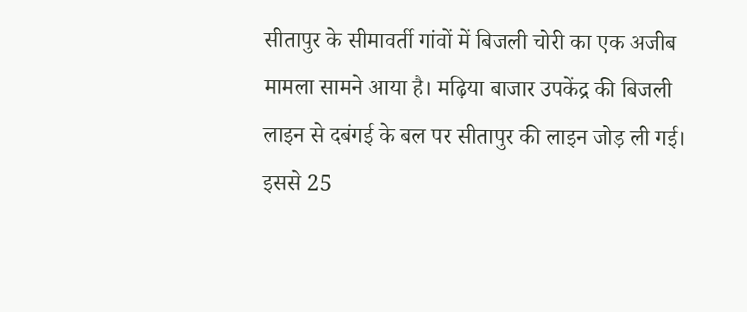सीतापुर के सीमावर्ती गांवों में बिजली चोरी का एक अजीब मामला सामने आया है। मढ़िया बाजार उपकेंद्र की बिजली लाइन से दबंगई के बल पर सीतापुर की लाइन जोड़ ली गई। इससे 25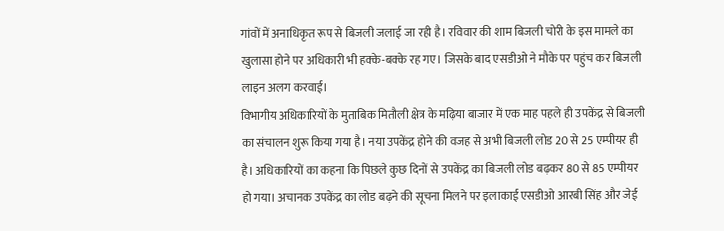गांवों में अनाधिकृत रूप से बिजली जलाई जा रही है। रविवार की शाम बिजली चोरी के इस मामले का खुलासा होने पर अधिकारी भी हक्के-बक्के रह गए। जिसके बाद एसडीओ ने मौके पर पहुंच कर बिजली लाइन अलग करवाई।
विभागीय अधिकारियों के मुताबिक मितौली क्षेत्र के मढ़िया बाजार में एक माह पहले ही उपकेंद्र से बिजली का संचालन शुरू किया गया है। नया उपकेंद्र होने की वजह से अभी बिजली लोड 20 से 25 एम्पीयर ही है। अधिकारियों का कहना कि पिछले कुछ दिनों से उपकेंद्र का बिजली लोड बढ़कर 80 से 85 एम्पीयर हो गया। अचानक उपकेंद्र का लोड बढ़ने की सूचना मिलने पर इलाकाई एसडीओ आरबी सिंह और जेई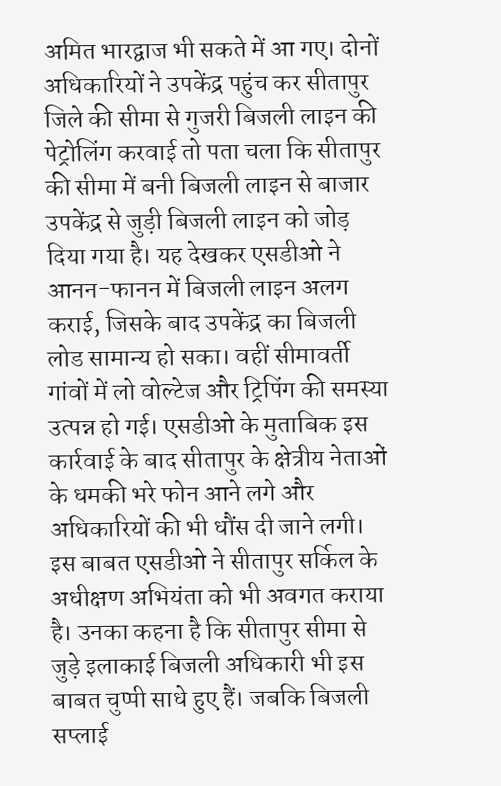अमित भारद्वाज भी सकते में आ गए। दोनों अधिकारियों ने उपकेंद्र पहुंच कर सीतापुर जिले की सीमा से गुजरी बिजली लाइन की पेट्रोलिंग करवाई तो पता चला कि सीतापुर की सीमा में बनी बिजली लाइन से बाजार उपकेंद्र से जुड़ी बिजली लाइन को जोड़ दिया गया है। यह देखकर एसडीओ ने आनन-फानन में बिजली लाइन अलग कराई, जिसके बाद उपकेंद्र का बिजली लोड सामान्य हो सका। वहीं सीमावर्ती गांवों में लो वोल्टेज और ट्रिपिंग की समस्या उत्पन्न हो गई। एसडीओ के मुताबिक इस कार्रवाई के बाद सीतापुर के क्षेत्रीय नेताओं के धमकी भरे फोन आने लगे और अधिकारियों की भी धौंस दी जाने लगी। इस बाबत एसडीओ ने सीतापुर सर्किल के अधीक्षण अभियंता को भी अवगत कराया है। उनका कहना है कि सीतापुर सीमा से जुड़े इलाकाई बिजली अधिकारी भी इस बाबत चुप्पी साधे हुए हैं। जबकि बिजली सप्लाई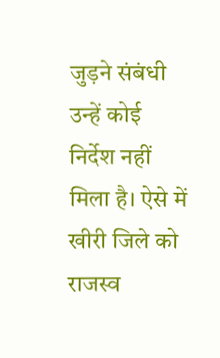जुड़ने संबंधी उन्हें कोई निर्देश नहीं मिला है। ऐसे में खीरी जिले को राजस्व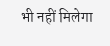भी नहीं मिलेगा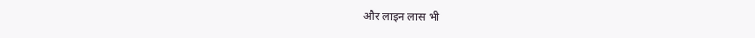और लाइन लास भी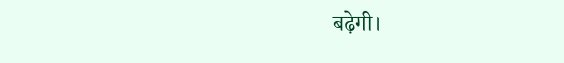बढ़ेगी।